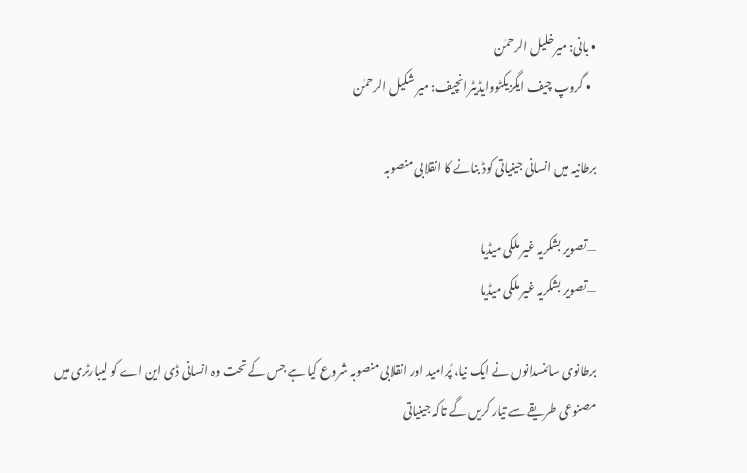• بانی: میرخلیل الرحمٰن
  • گروپ چیف ایگزیکٹووایڈیٹرانچیف: میر شکیل الرحمٰن

برطانیہ میں انسانی جینیاتی کوڈ بنانے کا انقلابی منصوبہ

—تصویر بشکریہ غیر ملکی میڈیا
—تصویر بشکریہ غیر ملکی میڈیا

برطانوی سائنسدانوں نے ایک نیا، پُرامید اور انقلابی منصوبہ شروع کیا ہے جس کے تحت وہ انسانی ڈی این اے کو لیبارٹری میں مصنوعی طریقے سے تیار کریں گے تاکہ جینیاتی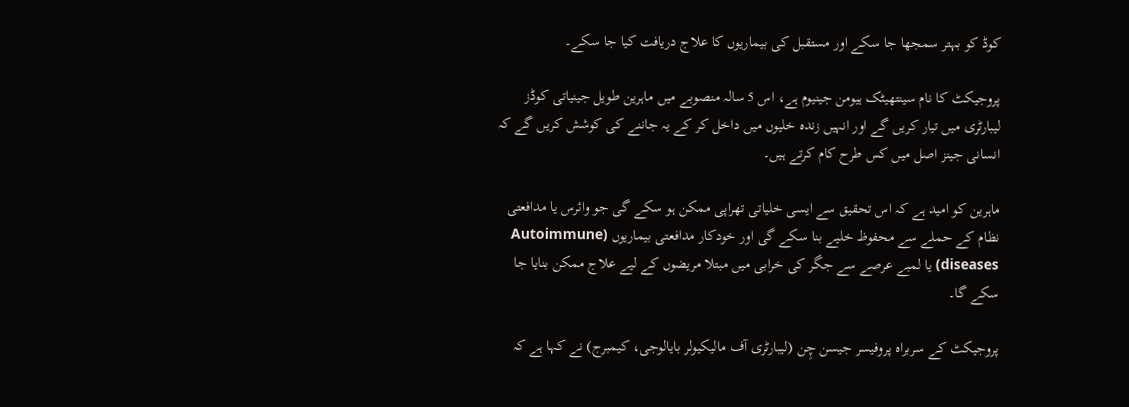کوڈ کو بہتر سمجھا جا سکے اور مستقبل کی بیماریوں کا علاج دریافت کیا جا سکے۔

پروجیکٹ کا نام سینتھیٹک ہیومن جینیوم ہے، اس 5 سالہ منصوبے میں ماہرین طویل جینیاتی کوڈز لیبارٹری میں تیار کریں گے اور انہیں زندہ خلیوں میں داخل کر کے یہ جاننے کی کوشش کریں گے کہ انسانی جینز اصل میں کس طرح کام کرتے ہیں۔

ماہرین کو امید ہے کہ اس تحقیق سے ایسی خلیاتی تھراپی ممکن ہو سکے گی جو وائرس یا مدافعتی نظام کے حملے سے محفوظ خلیے بنا سکے گی اور خودکار مدافعتی بیماریوں (Autoimmune diseases) یا لمبے عرصے سے جگر کی خرابی میں مبتلا مریضوں کے لیے علاج ممکن بنایا جا سکے گا۔

پروجیکٹ کے سربراہ پروفیسر جیسن چِن (لیبارٹری آف مالیکیولر بایالوجی، کیمبرج) نے کہا ہے کہ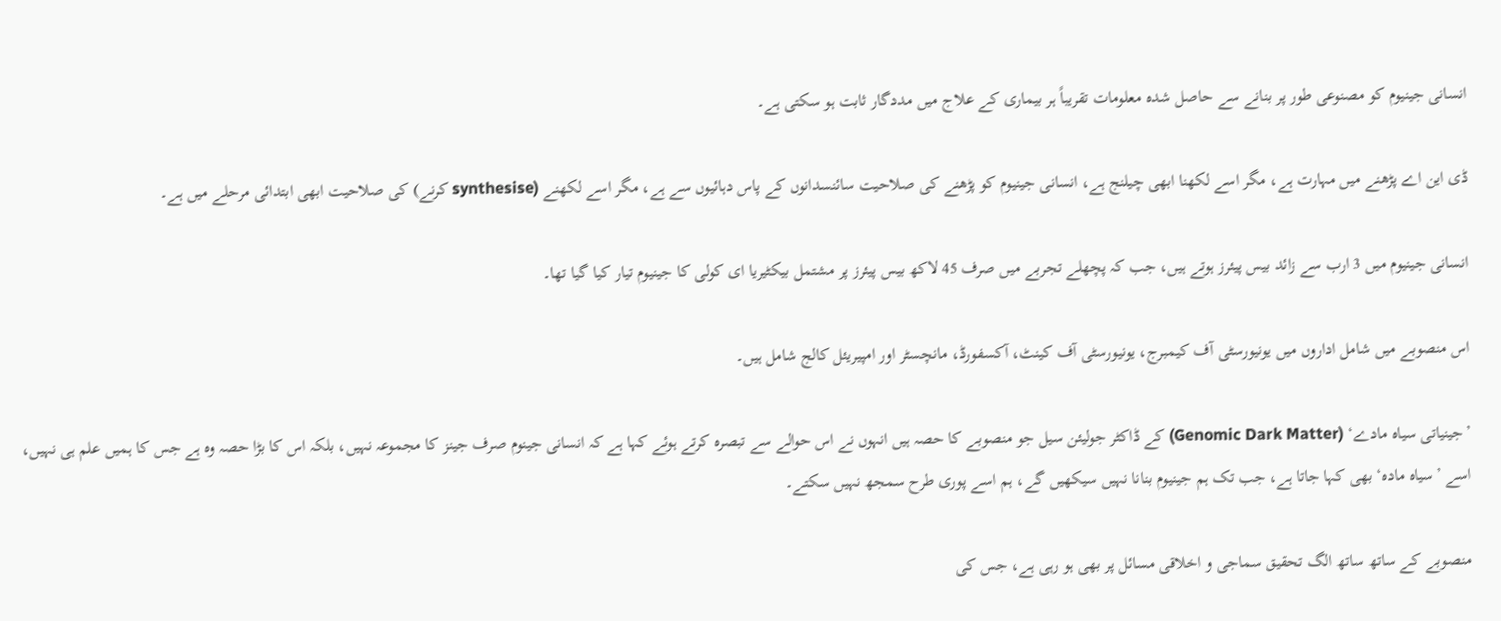انسانی جینیوم کو مصنوعی طور پر بنانے سے حاصل شدہ معلومات تقریباً ہر بیماری کے علاج میں مددگار ثابت ہو سکتی ہے۔

ڈی این اے پڑھنے میں مہارت ہے، مگر اسے لکھنا ابھی چیلنج ہے، انسانی جینیوم کو پڑھنے کی صلاحیت سائنسدانوں کے پاس دہائیوں سے ہے، مگر اسے لکھنے (synthesise کرنے) کی صلاحیت ابھی ابتدائی مرحلے میں ہے۔

انسانی جینیوم میں 3 ارب سے زائد بیس پیئرز ہوتے ہیں، جب کہ پچھلے تجربے میں صرف 45 لاکھ بیس پیئرز پر مشتمل بیکٹیریا ای کولی کا جینیوم تیار کیا گیا تھا۔

اس منصوبے میں شامل اداروں میں یونیورسٹی آف کیمبرج، یونیورسٹی آف کینٹ، آکسفورڈ، مانچسٹر اور امپیریئل کالج شامل ہیں۔

’جینیاتی سیاہ مادے‘ (Genomic Dark Matter) کے ڈاکٹر جولیئن سیل جو منصوبے کا حصہ ہیں انہوں نے اس حوالے سے تبصرہ کرتے ہوئے کہا ہے کہ انسانی جینوم صرف جینز کا مجموعہ نہیں، بلکہ اس کا بڑا حصہ وہ ہے جس کا ہمیں علم ہی نہیں، اسے ’سیاہ مادہ‘ بھی کہا جاتا ہے، جب تک ہم جینیوم بنانا نہیں سیکھیں گے، ہم اسے پوری طرح سمجھ نہیں سکتے۔

منصوبے کے ساتھ ساتھ الگ تحقیق سماجی و اخلاقی مسائل پر بھی ہو رہی ہے، جس کی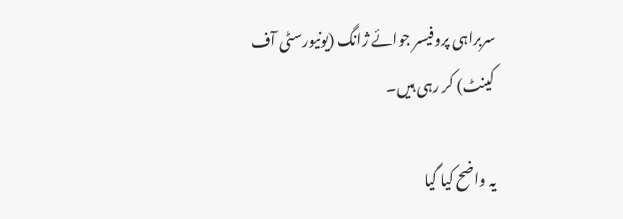سربراہی پروفیسر جوائے ژانگ (یونیورسٹی آف کینٹ) کر رہی ہیں۔

یہ واضح کیا گیا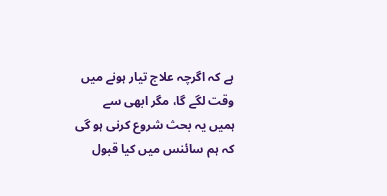ہے کہ اگرچہ علاج تیار ہونے میں وقت لگے گا، مگر ابھی سے ہمیں یہ بحث شروع کرنی ہو گی کہ ہم سائنس میں کیا قبول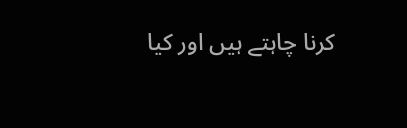کرنا چاہتے ہیں اور کیا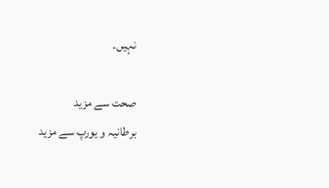نہیں۔

صحت سے مزید
برطانیہ و یورپ سے مزید